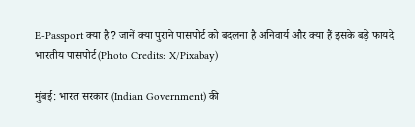E-Passport क्या है? जानें क्या पुराने पासपोर्ट को बदलना है अनिवार्य और क्या हैं इसके बड़े फायदे
भारतीय पासपोर्ट (Photo Credits: X/Pixabay)

मुंबई: भारत सरकार (Indian Government) की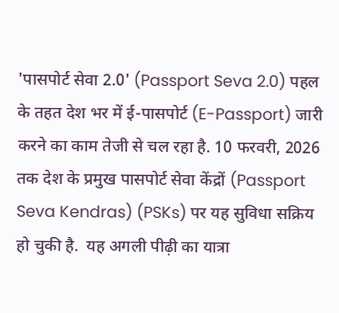'पासपोर्ट सेवा 2.0' (Passport Seva 2.0) पहल के तहत देश भर में ई-पासपोर्ट (E-Passport) जारी करने का काम तेजी से चल रहा है. 10 फरवरी, 2026 तक देश के प्रमुख पासपोर्ट सेवा केंद्रों (Passport Seva Kendras) (PSKs) पर यह सुविधा सक्रिय हो चुकी है.  यह अगली पीढ़ी का यात्रा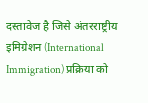दस्तावेज है जिसे अंतरराष्ट्रीय इमिग्रेशन (International Immigration) प्रक्रिया को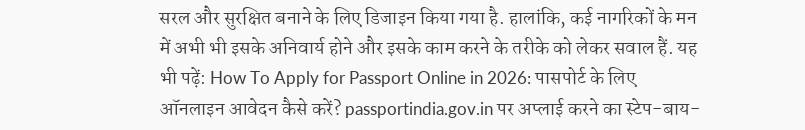सरल और सुरक्षित बनाने के लिए डिजाइन किया गया है. हालांकि, कई नागरिकों के मन में अभी भी इसके अनिवार्य होने और इसके काम करने के तरीके को लेकर सवाल हैं. यह भी पढ़ें: How To Apply for Passport Online in 2026: पासपोर्ट के लिए ऑनलाइन आवेदन कैसे करें? passportindia.gov.in पर अप्लाई करने का स्टेप-बाय-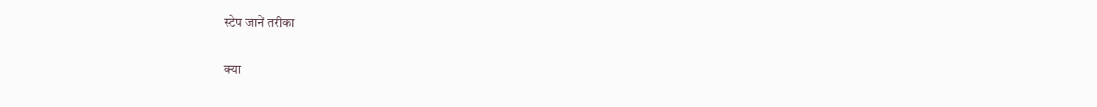स्टेप जानें तरीका

क्या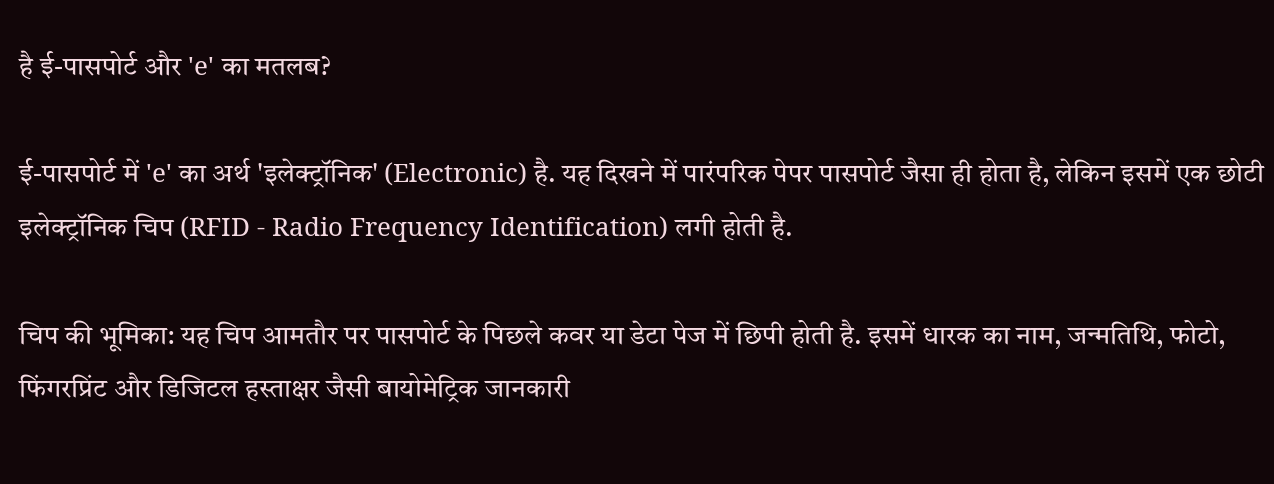है ई-पासपोर्ट और 'e' का मतलब?

ई-पासपोर्ट में 'e' का अर्थ 'इलेक्ट्रॉनिक' (Electronic) है. यह दिखने में पारंपरिक पेपर पासपोर्ट जैसा ही होता है, लेकिन इसमें एक छोटी इलेक्ट्रॉनिक चिप (RFID - Radio Frequency Identification) लगी होती है.

चिप की भूमिका: यह चिप आमतौर पर पासपोर्ट के पिछले कवर या डेटा पेज में छिपी होती है. इसमें धारक का नाम, जन्मतिथि, फोटो, फिंगरप्रिंट और डिजिटल हस्ताक्षर जैसी बायोमेट्रिक जानकारी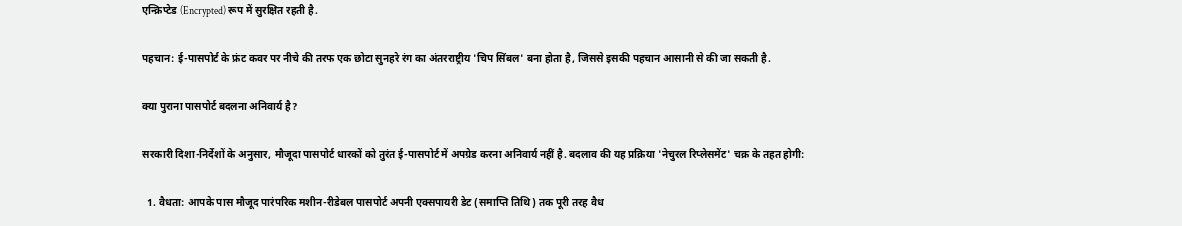एन्क्रिप्टेड (Encrypted) रूप में सुरक्षित रहती है.

पहचान: ई-पासपोर्ट के फ्रंट कवर पर नीचे की तरफ एक छोटा सुनहरे रंग का अंतरराष्ट्रीय 'चिप सिंबल' बना होता है, जिससे इसकी पहचान आसानी से की जा सकती है.

क्या पुराना पासपोर्ट बदलना अनिवार्य है?

सरकारी दिशा-निर्देशों के अनुसार, मौजूदा पासपोर्ट धारकों को तुरंत ई-पासपोर्ट में अपग्रेड करना अनिवार्य नहीं है. बदलाव की यह प्रक्रिया 'नेचुरल रिप्लेसमेंट' चक्र के तहत होगी:

  1. वैधता: आपके पास मौजूद पारंपरिक मशीन-रीडेबल पासपोर्ट अपनी एक्सपायरी डेट (समाप्ति तिथि) तक पूरी तरह वैध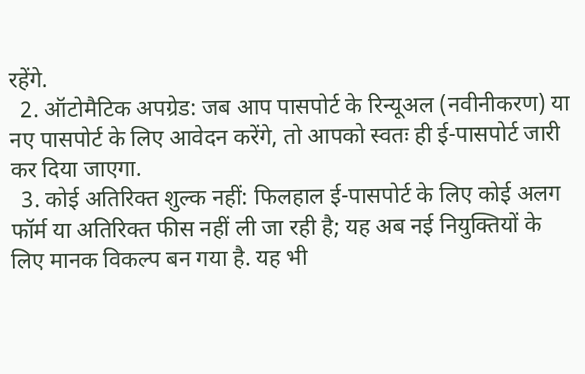रहेंगे.
  2. ऑटोमैटिक अपग्रेड: जब आप पासपोर्ट के रिन्यूअल (नवीनीकरण) या नए पासपोर्ट के लिए आवेदन करेंगे, तो आपको स्वतः ही ई-पासपोर्ट जारी कर दिया जाएगा.
  3. कोई अतिरिक्त शुल्क नहीं: फिलहाल ई-पासपोर्ट के लिए कोई अलग फॉर्म या अतिरिक्त फीस नहीं ली जा रही है; यह अब नई नियुक्तियों के लिए मानक विकल्प बन गया है. यह भी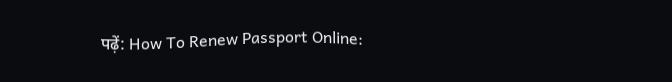पढ़ें: How To Renew Passport Online: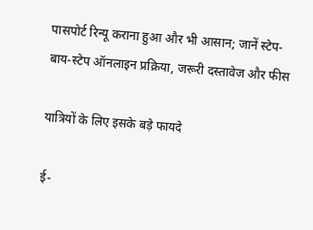पासपोर्ट रिन्यू कराना हुआ और भी आसान; जानें स्टेप-बाय-स्टेप ऑनलाइन प्रक्रिया, जरूरी दस्तावेज और फीस

यात्रियों के लिए इसके बड़े फायदे

ई-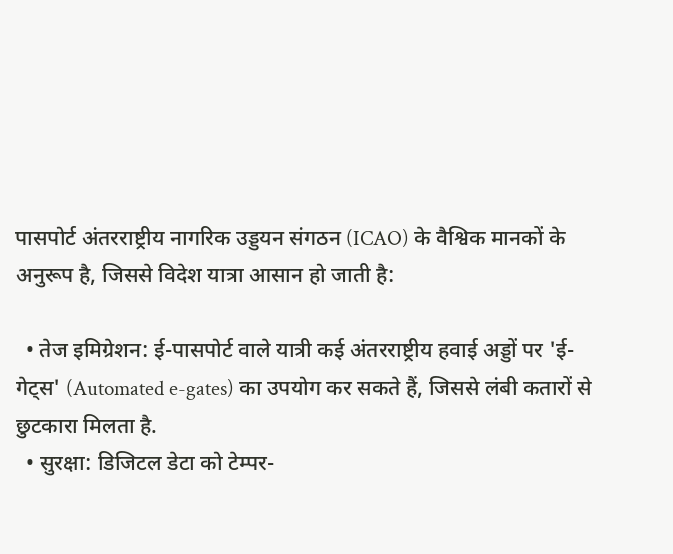पासपोर्ट अंतरराष्ट्रीय नागरिक उड्डयन संगठन (ICAO) के वैश्विक मानकों के अनुरूप है, जिससे विदेश यात्रा आसान हो जाती है:

  • तेज इमिग्रेशन: ई-पासपोर्ट वाले यात्री कई अंतरराष्ट्रीय हवाई अड्डों पर 'ई-गेट्स' (Automated e-gates) का उपयोग कर सकते हैं, जिससे लंबी कतारों से छुटकारा मिलता है.
  • सुरक्षा: डिजिटल डेटा को टेम्पर-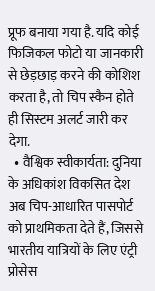प्रूफ बनाया गया है. यदि कोई फिजिकल फोटो या जानकारी से छेड़छाड़ करने की कोशिश करता है, तो चिप स्कैन होते ही सिस्टम अलर्ट जारी कर देगा.
  • वैश्विक स्वीकार्यता: दुनिया के अधिकांश विकसित देश अब चिप-आधारित पासपोर्ट को प्राथमिकता देते हैं, जिससे भारतीय यात्रियों के लिए एंट्री प्रोसेस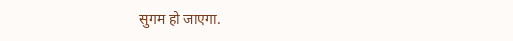सुगम हो जाएगा.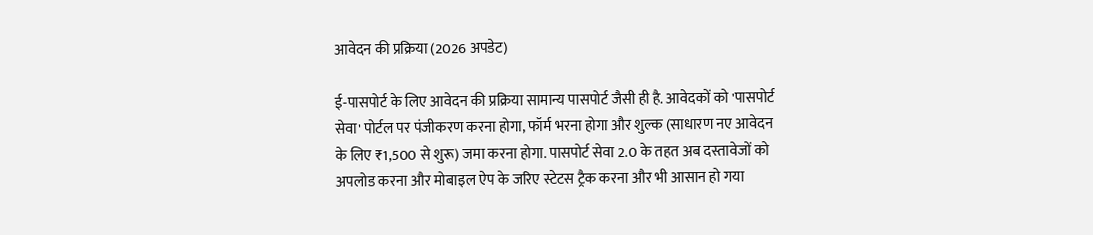आवेदन की प्रक्रिया (2026 अपडेट)

ई-पासपोर्ट के लिए आवेदन की प्रक्रिया सामान्य पासपोर्ट जैसी ही है. आवेदकों को 'पासपोर्ट सेवा' पोर्टल पर पंजीकरण करना होगा, फॉर्म भरना होगा और शुल्क (साधारण नए आवेदन के लिए ₹1,500 से शुरू) जमा करना होगा. पासपोर्ट सेवा 2.0 के तहत अब दस्तावेजों को अपलोड करना और मोबाइल ऐप के जरिए स्टेटस ट्रैक करना और भी आसान हो गया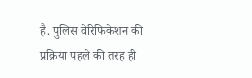है. पुलिस वेरिफिकेशन की प्रक्रिया पहले की तरह ही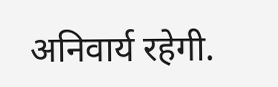अनिवार्य रहेगी.